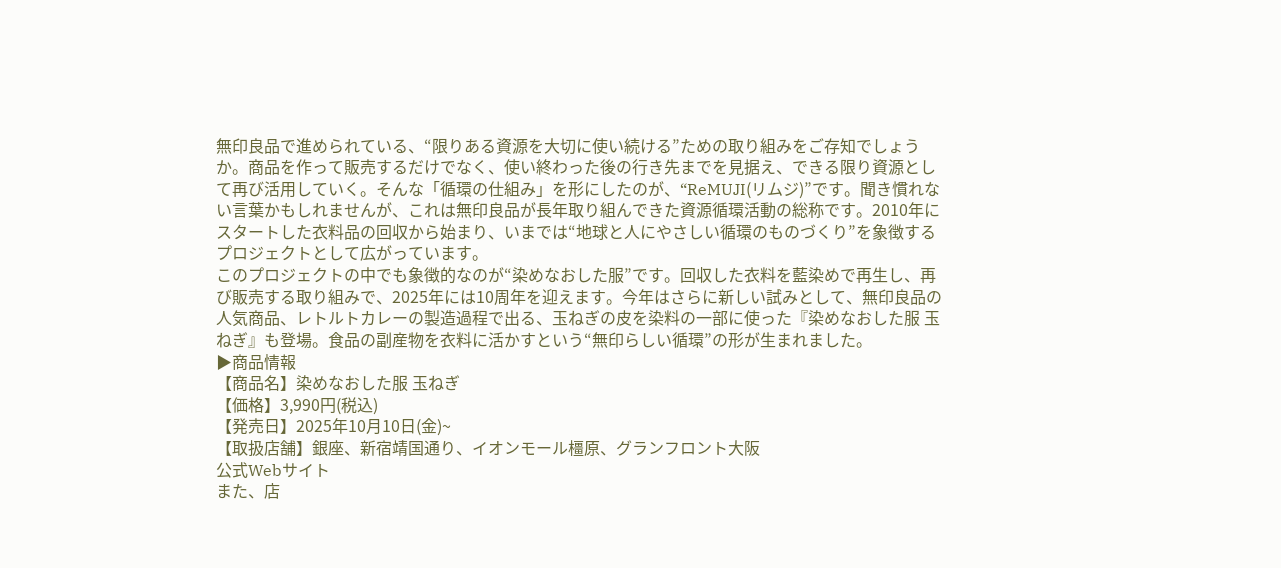無印良品で進められている、“限りある資源を大切に使い続ける”ための取り組みをご存知でしょうか。商品を作って販売するだけでなく、使い終わった後の行き先までを見据え、できる限り資源として再び活用していく。そんな「循環の仕組み」を形にしたのが、“ReMUJI(リムジ)”です。聞き慣れない言葉かもしれませんが、これは無印良品が長年取り組んできた資源循環活動の総称です。2010年にスタートした衣料品の回収から始まり、いまでは“地球と人にやさしい循環のものづくり”を象徴するプロジェクトとして広がっています。
このプロジェクトの中でも象徴的なのが“染めなおした服”です。回収した衣料を藍染めで再生し、再び販売する取り組みで、2025年には10周年を迎えます。今年はさらに新しい試みとして、無印良品の人気商品、レトルトカレーの製造過程で出る、玉ねぎの皮を染料の一部に使った『染めなおした服 玉ねぎ』も登場。食品の副産物を衣料に活かすという“無印らしい循環”の形が生まれました。
▶商品情報
【商品名】染めなおした服 玉ねぎ
【価格】3,990円(税込)
【発売日】2025年10月10日(金)~
【取扱店舗】銀座、新宿靖国通り、イオンモール橿原、グランフロント大阪
公式Webサイト
また、店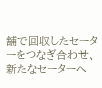舗で回収したセーターをつなぎ合わせ、新たなセーターへ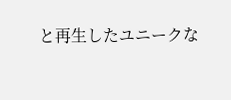と再生したユニークな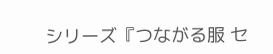シリーズ『つながる服 セ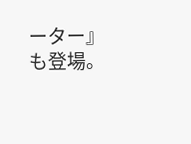ーター』も登場。